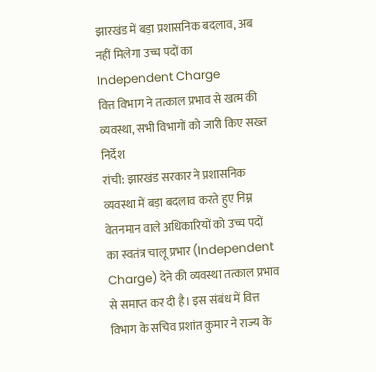झारखंड में बड़ा प्रशासनिक बदलाव, अब नहीं मिलेगा उच्च पदों का Independent Charge
वित्त विभाग ने तत्काल प्रभाव से खत्म की व्यवस्था, सभी विभागों को जारी किए सख्त निर्देश
रांची: झारखंड सरकार ने प्रशासनिक व्यवस्था में बड़ा बदलाव करते हुए निम्न वेतनमान वाले अधिकारियों को उच्च पदों का स्वतंत्र चालू प्रभार (Independent Charge) देने की व्यवस्था तत्काल प्रभाव से समाप्त कर दी है। इस संबंध में वित्त विभाग के सचिव प्रशांत कुमार ने राज्य के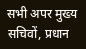सभी अपर मुख्य सचिवों, प्रधान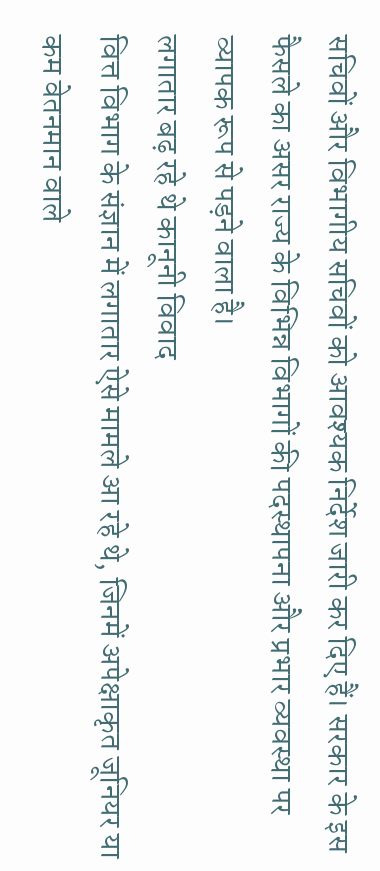सचिवों और विभागीय सचिवों को आवश्यक निर्देश जारी कर दिए हैं। सरकार के इस फैसले का असर राज्य के विभिन्न विभागों की पदस्थापना और प्रभार व्यवस्था पर व्यापक रूप से पड़ने वाला है।
लगातार बढ़ रहे थे कानूनी विवाद
वित्त विभाग के संज्ञान में लगातार ऐसे मामले आ रहे थे, जिनमें अपेक्षाकृत जूनियर या कम वेतनमान वाले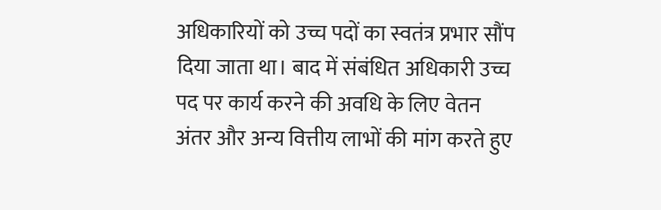अधिकारियों को उच्च पदों का स्वतंत्र प्रभार सौंप दिया जाता था। बाद में संबंधित अधिकारी उच्च पद पर कार्य करने की अवधि के लिए वेतन अंतर और अन्य वित्तीय लाभों की मांग करते हुए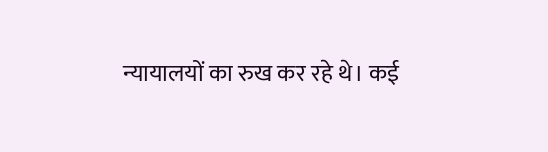न्यायालयों का रुख कर रहे थे। कई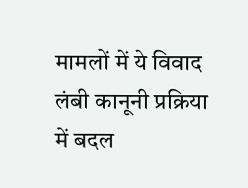मामलों में ये विवाद लंबी कानूनी प्रक्रिया में बदल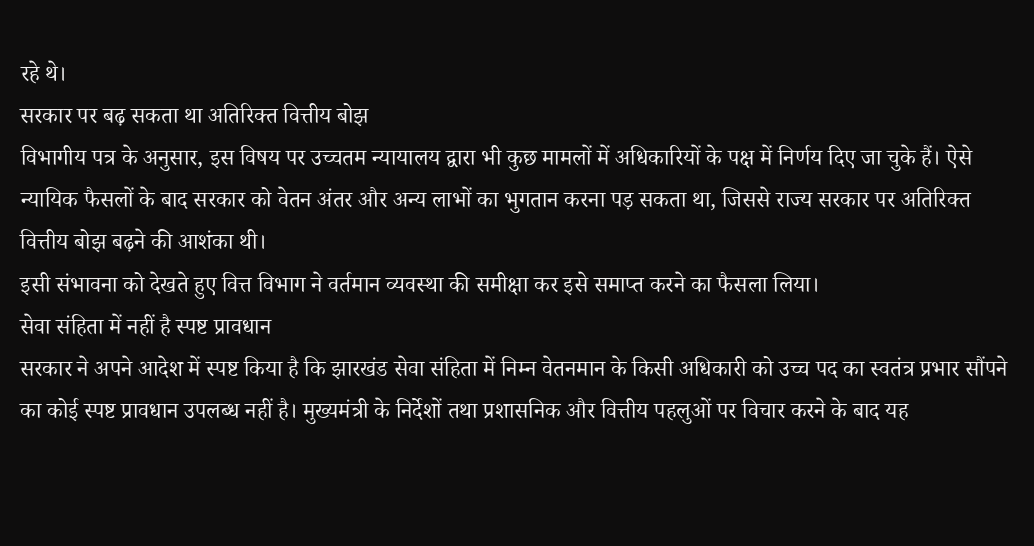रहे थे।
सरकार पर बढ़ सकता था अतिरिक्त वित्तीय बोझ
विभागीय पत्र के अनुसार, इस विषय पर उच्चतम न्यायालय द्वारा भी कुछ मामलों में अधिकारियों के पक्ष में निर्णय दिए जा चुके हैं। ऐसे न्यायिक फैसलों के बाद सरकार को वेतन अंतर और अन्य लाभों का भुगतान करना पड़ सकता था, जिससे राज्य सरकार पर अतिरिक्त वित्तीय बोझ बढ़ने की आशंका थी।
इसी संभावना को देखते हुए वित्त विभाग ने वर्तमान व्यवस्था की समीक्षा कर इसे समाप्त करने का फैसला लिया।
सेवा संहिता में नहीं है स्पष्ट प्रावधान
सरकार ने अपने आदेश में स्पष्ट किया है कि झारखंड सेवा संहिता में निम्न वेतनमान के किसी अधिकारी को उच्च पद का स्वतंत्र प्रभार सौंपने का कोई स्पष्ट प्रावधान उपलब्ध नहीं है। मुख्यमंत्री के निर्देशों तथा प्रशासनिक और वित्तीय पहलुओं पर विचार करने के बाद यह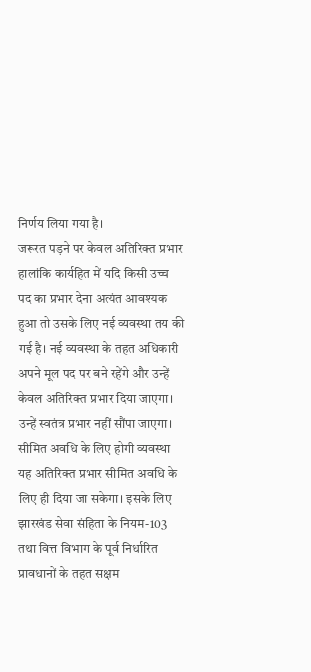निर्णय लिया गया है।
जरूरत पड़ने पर केवल अतिरिक्त प्रभार
हालांकि कार्यहित में यदि किसी उच्च पद का प्रभार देना अत्यंत आवश्यक हुआ तो उसके लिए नई व्यवस्था तय की गई है। नई व्यवस्था के तहत अधिकारी अपने मूल पद पर बने रहेंगे और उन्हें केवल अतिरिक्त प्रभार दिया जाएगा। उन्हें स्वतंत्र प्रभार नहीं सौंपा जाएगा।
सीमित अवधि के लिए होगी व्यवस्था
यह अतिरिक्त प्रभार सीमित अवधि के लिए ही दिया जा सकेगा। इसके लिए झारखंड सेवा संहिता के नियम-103 तथा वित्त विभाग के पूर्व निर्धारित प्रावधानों के तहत सक्षम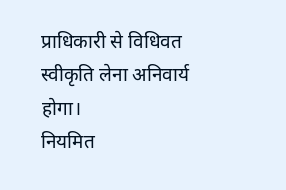प्राधिकारी से विधिवत स्वीकृति लेना अनिवार्य होगा।
नियमित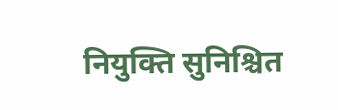नियुक्ति सुनिश्चित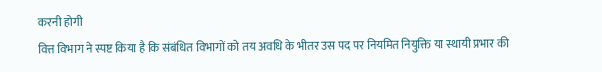करनी होगी
वित्त विभाग ने स्पष्ट किया है कि संबंधित विभागों को तय अवधि के भीतर उस पद पर नियमित नियुक्ति या स्थायी प्रभार की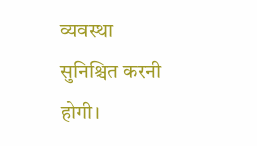व्यवस्था सुनिश्चित करनी होगी।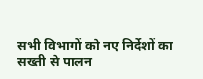सभी विभागों को नए निर्देशों का सख्ती से पालन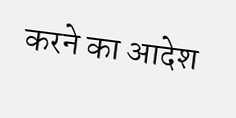करने का आदेश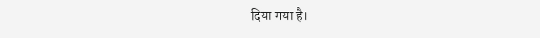दिया गया है।